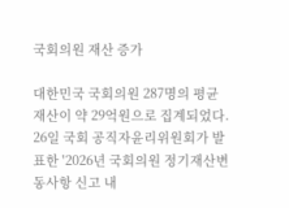국회의원 재산 증가

대한민국 국회의원 287명의 평균 재산이 약 29억원으로 집계되었다. 26일 국회 공직자윤리위원회가 발표한 '2026년 국회의원 정기재산변동사항 신고 내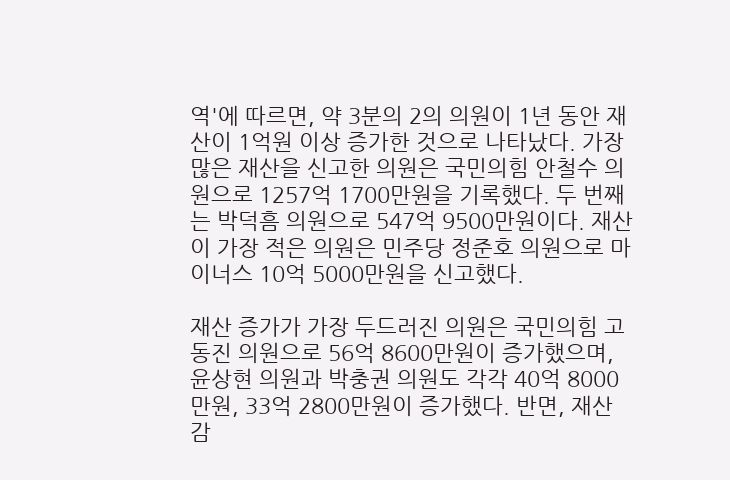역'에 따르면, 약 3분의 2의 의원이 1년 동안 재산이 1억원 이상 증가한 것으로 나타났다. 가장 많은 재산을 신고한 의원은 국민의힘 안철수 의원으로 1257억 1700만원을 기록했다. 두 번째는 박덕흠 의원으로 547억 9500만원이다. 재산이 가장 적은 의원은 민주당 정준호 의원으로 마이너스 10억 5000만원을 신고했다.

재산 증가가 가장 두드러진 의원은 국민의힘 고동진 의원으로 56억 8600만원이 증가했으며, 윤상현 의원과 박충권 의원도 각각 40억 8000만원, 33억 2800만원이 증가했다. 반면, 재산 감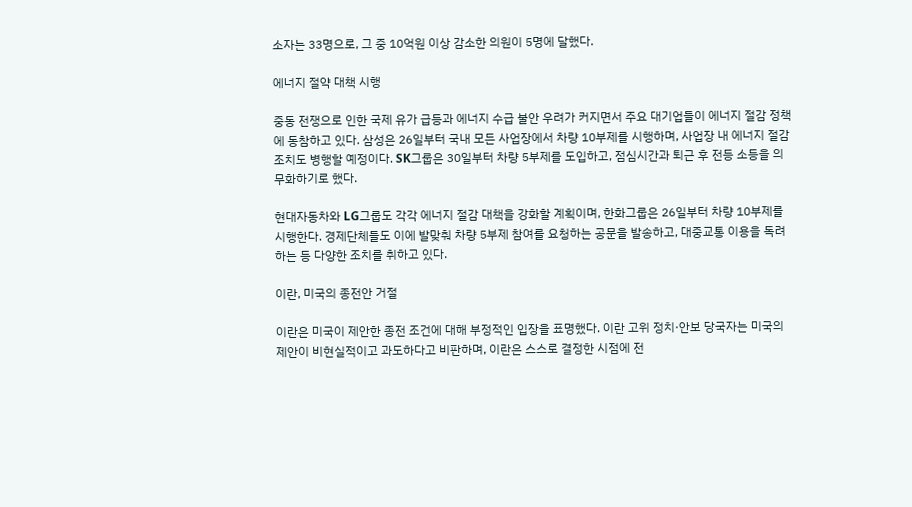소자는 33명으로, 그 중 10억원 이상 감소한 의원이 5명에 달했다.

에너지 절약 대책 시행

중동 전쟁으로 인한 국제 유가 급등과 에너지 수급 불안 우려가 커지면서 주요 대기업들이 에너지 절감 정책에 동참하고 있다. 삼성은 26일부터 국내 모든 사업장에서 차량 10부제를 시행하며, 사업장 내 에너지 절감 조치도 병행할 예정이다. SK그룹은 30일부터 차량 5부제를 도입하고, 점심시간과 퇴근 후 전등 소등을 의무화하기로 했다.

현대자동차와 LG그룹도 각각 에너지 절감 대책을 강화할 계획이며, 한화그룹은 26일부터 차량 10부제를 시행한다. 경제단체들도 이에 발맞춰 차량 5부제 참여를 요청하는 공문을 발송하고, 대중교통 이용을 독려하는 등 다양한 조치를 취하고 있다.

이란, 미국의 종전안 거절

이란은 미국이 제안한 종전 조건에 대해 부정적인 입장을 표명했다. 이란 고위 정치·안보 당국자는 미국의 제안이 비현실적이고 과도하다고 비판하며, 이란은 스스로 결정한 시점에 전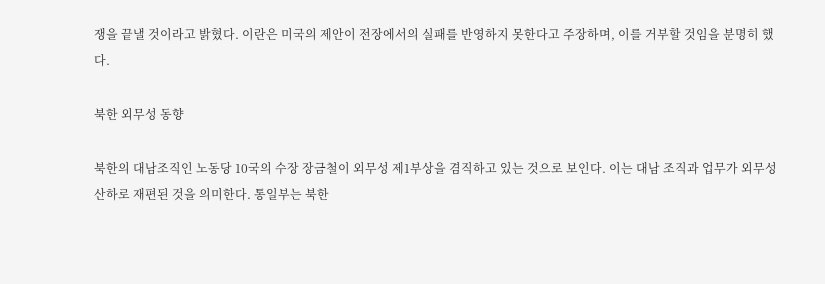쟁을 끝낼 것이라고 밝혔다. 이란은 미국의 제안이 전장에서의 실패를 반영하지 못한다고 주장하며, 이를 거부할 것임을 분명히 했다.

북한 외무성 동향

북한의 대남조직인 노동당 10국의 수장 장금철이 외무성 제1부상을 겸직하고 있는 것으로 보인다. 이는 대남 조직과 업무가 외무성 산하로 재편된 것을 의미한다. 통일부는 북한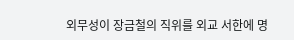외무성이 장금철의 직위를 외교 서한에 명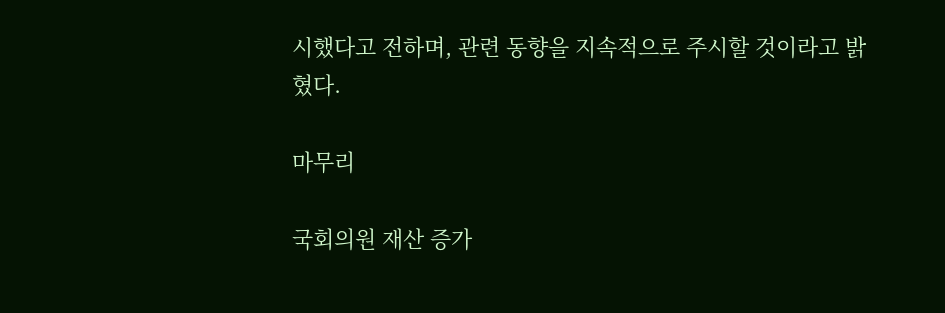시했다고 전하며, 관련 동향을 지속적으로 주시할 것이라고 밝혔다.

마무리

국회의원 재산 증가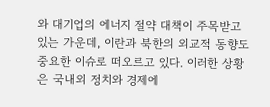와 대기업의 에너지 절약 대책이 주목받고 있는 가운데, 이란과 북한의 외교적 동향도 중요한 이슈로 떠오르고 있다. 이러한 상황은 국내외 정치와 경제에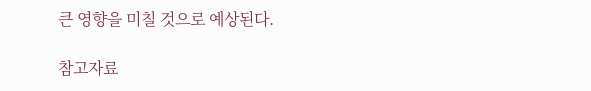큰 영향을 미칠 것으로 예상된다.

참고자료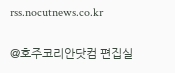rss.nocutnews.co.kr

@호주코리안닷컴 편집실